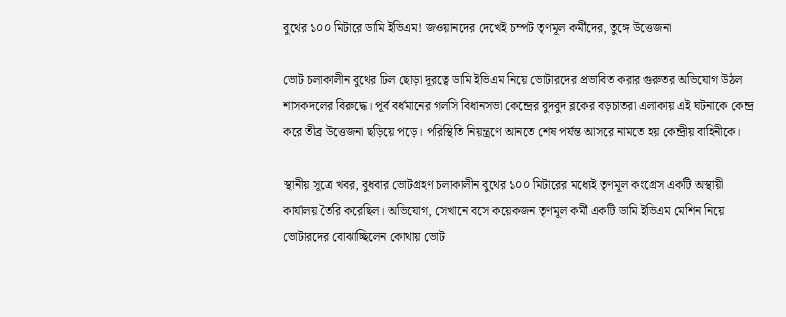বুথের ১০০ মিটারে ডামি ইভিএম! জওয়ানদের দেখেই চম্পট তৃণমূল কর্মীদের, তুঙ্গে উত্তেজনা

ভোট চলাকালীন বুথের ঢিল ছোড়া দূরত্বে ডামি ইভিএম নিয়ে ভোটারদের প্রভাবিত করার গুরুতর অভিযোগ উঠল শাসকদলের বিরুদ্ধে। পূর্ব বর্ধমানের গলসি বিধানসভা কেন্দ্রের বুদবুদ ব্লকের বড়চাতরা এলাকায় এই ঘটনাকে কেন্দ্র করে তীব্র উত্তেজনা ছড়িয়ে পড়ে। পরিস্থিতি নিয়ন্ত্রণে আনতে শেষ পর্যন্ত আসরে নামতে হয় কেন্দ্রীয় বাহিনীকে।

স্থানীয় সূত্রে খবর, বুধবার ভোটগ্রহণ চলাকালীন বুথের ১০০ মিটারের মধ্যেই তৃণমূল কংগ্রেস একটি অস্থায়ী কার্যালয় তৈরি করেছিল। অভিযোগ, সেখানে বসে কয়েকজন তৃণমূল কর্মী একটি ডামি ইভিএম মেশিন নিয়ে ভোটারদের বোঝাচ্ছিলেন কোথায় ভোট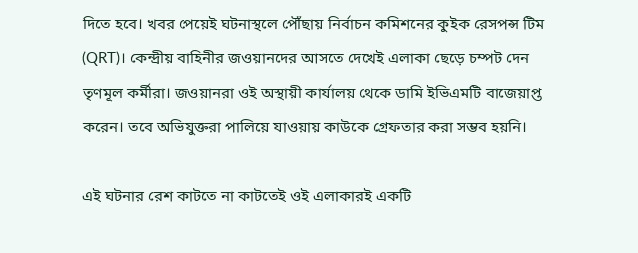দিতে হবে। খবর পেয়েই ঘটনাস্থলে পৌঁছায় নির্বাচন কমিশনের কুইক রেসপন্স টিম (QRT)। কেন্দ্রীয় বাহিনীর জওয়ানদের আসতে দেখেই এলাকা ছেড়ে চম্পট দেন তৃণমূল কর্মীরা। জওয়ানরা ওই অস্থায়ী কার্যালয় থেকে ডামি ইভিএমটি বাজেয়াপ্ত করেন। তবে অভিযুক্তরা পালিয়ে যাওয়ায় কাউকে গ্রেফতার করা সম্ভব হয়নি।

এই ঘটনার রেশ কাটতে না কাটতেই ওই এলাকারই একটি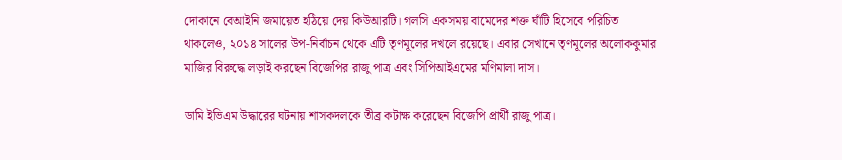দোকানে বেআইনি জমায়েত হঠিয়ে দেয় কিউআরটি। গলসি একসময় বামেদের শক্ত ঘাঁটি হিসেবে পরিচিত থাকলেও, ২০১৪ সালের উপ-নির্বাচন থেকে এটি তৃণমূলের দখলে রয়েছে। এবার সেখানে তৃণমূলের অলোককুমার মাজির বিরুদ্ধে লড়াই করছেন বিজেপির রাজু পাত্র এবং সিপিআইএমের মণিমালা দাস।

ডামি ইভিএম উদ্ধারের ঘটনায় শাসকদলকে তীব্র কটাক্ষ করেছেন বিজেপি প্রার্থী রাজু পাত্র।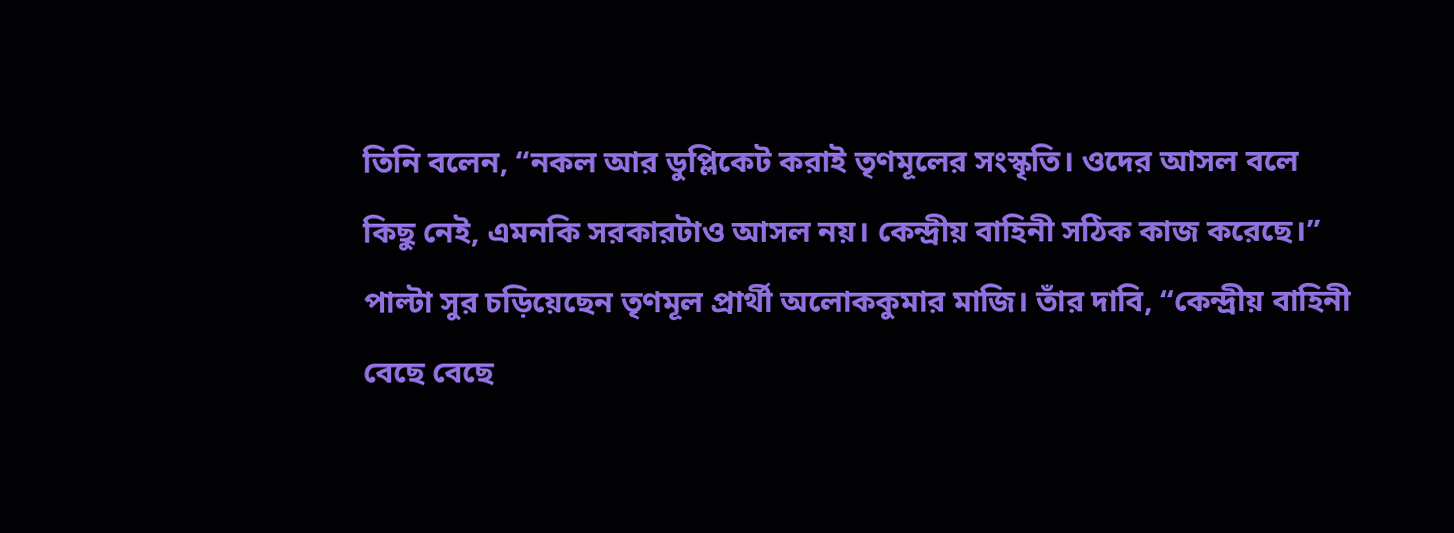তিনি বলেন, “নকল আর ডুপ্লিকেট করাই তৃণমূলের সংস্কৃতি। ওদের আসল বলে কিছু নেই, এমনকি সরকারটাও আসল নয়। কেন্দ্রীয় বাহিনী সঠিক কাজ করেছে।” পাল্টা সুর চড়িয়েছেন তৃণমূল প্রার্থী অলোককুমার মাজি। তাঁর দাবি, “কেন্দ্রীয় বাহিনী বেছে বেছে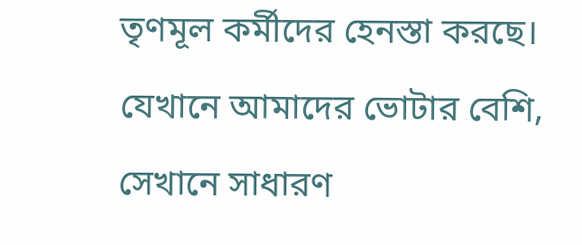তৃণমূল কর্মীদের হেনস্তা করছে। যেখানে আমাদের ভোটার বেশি, সেখানে সাধারণ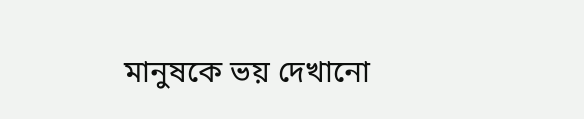মানুষকে ভয় দেখানো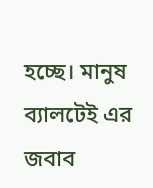হচ্ছে। মানুষ ব্যালটেই এর জবাব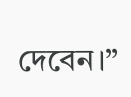দেবেন।”